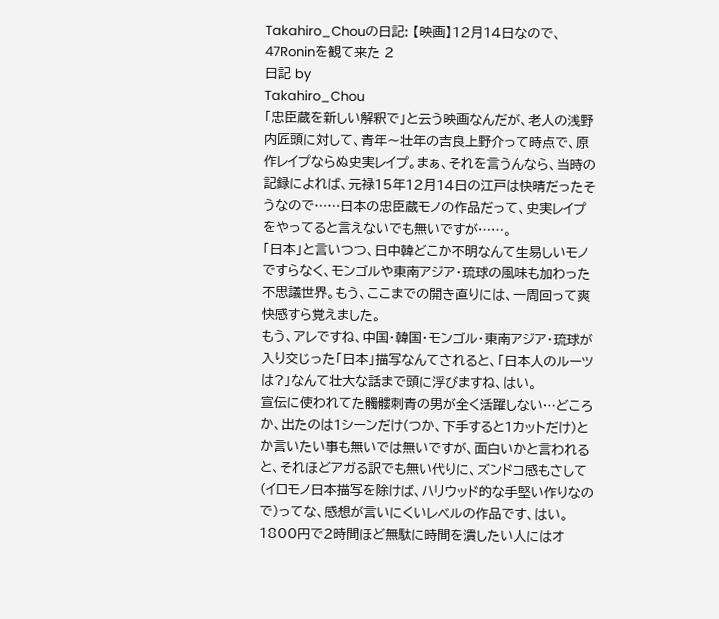Takahiro_Chouの日記: 【映画】12月14日なので、47Roninを観て来た 2
日記 by
Takahiro_Chou
「忠臣蔵を新しい解釈で」と云う映画なんだが、老人の浅野内匠頭に対して、青年〜壮年の吉良上野介って時点で、原作レイプならぬ史実レイプ。まぁ、それを言うんなら、当時の記録によれば、元禄15年12月14日の江戸は快晴だったそうなので……日本の忠臣蔵モノの作品だって、史実レイプをやってると言えないでも無いですが……。
「日本」と言いつつ、日中韓どこか不明なんて生易しいモノですらなく、モンゴルや東南アジア・琉球の風味も加わった不思議世界。もう、ここまでの開き直りには、一周回って爽快感すら覚えました。
もう、アレですね、中国・韓国・モンゴル・東南アジア・琉球が入り交じった「日本」描写なんてされると、「日本人のルーツは?」なんて壮大な話まで頭に浮びますね、はい。
宣伝に使われてた髑髏刺青の男が全く活躍しない…どころか、出たのは1シーンだけ(つか、下手すると1カットだけ)とか言いたい事も無いでは無いですが、面白いかと言われると、それほどアガる訳でも無い代りに、ズンドコ感もさして(イロモノ日本描写を除けば、ハリウッド的な手堅い作りなので)ってな、感想が言いにくいレベルの作品です、はい。
1800円で2時間ほど無駄に時間を潰したい人にはオ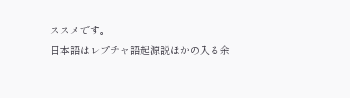ススメです。
日本語はレプチャ語起源説ほかの入る余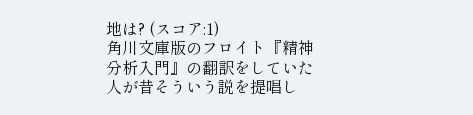地は? (スコア:1)
角川文庫版のフロイト『精神分析入門』の翻訳をしていた人が昔そういう説を提唱し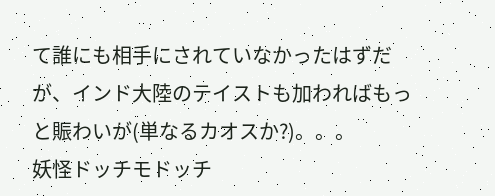て誰にも相手にされていなかったはずだが、インド大陸のテイストも加わればもっと賑わいが(単なるカオスか?)。。。
妖怪ドッチモドッチ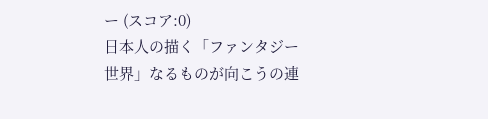ー (スコア:0)
日本人の描く「ファンタジー世界」なるものが向こうの連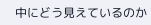中にどう見えているのか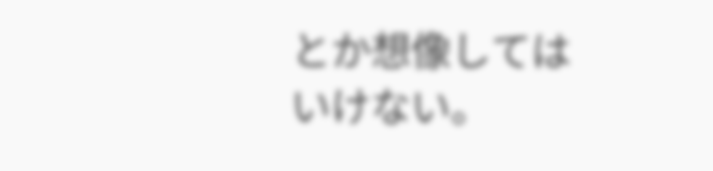とか想像してはいけない。